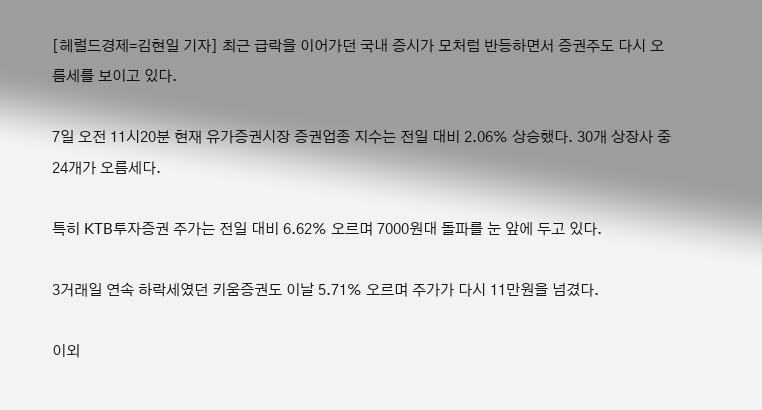[헤럴드경제=김현일 기자] 최근 급락을 이어가던 국내 증시가 모처럼 반등하면서 증권주도 다시 오름세를 보이고 있다.

7일 오전 11시20분 현재 유가증권시장 증권업종 지수는 전일 대비 2.06% 상승했다. 30개 상장사 중 24개가 오름세다.

특히 KTB투자증권 주가는 전일 대비 6.62% 오르며 7000원대 돌파를 눈 앞에 두고 있다.

3거래일 연속 하락세였던 키움증권도 이날 5.71% 오르며 주가가 다시 11만원을 넘겼다.

이외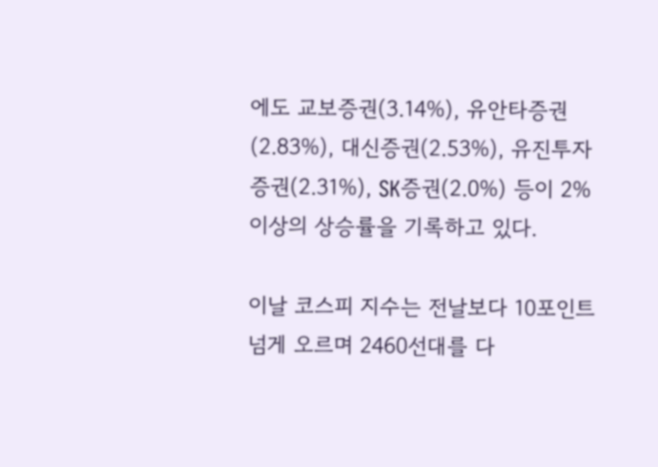에도 교보증권(3.14%), 유안타증권(2.83%), 대신증권(2.53%), 유진투자증권(2.31%), SK증권(2.0%) 등이 2% 이상의 상승률을 기록하고 있다.

이날 코스피 지수는 전날보다 10포인트 넘게 오르며 2460선대를 다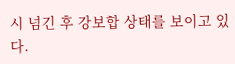시 넘긴 후 강보합 상태를 보이고 있다.